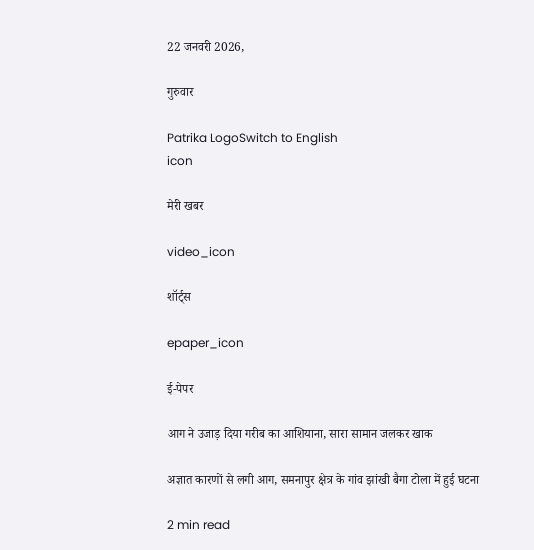22 जनवरी 2026,

गुरुवार

Patrika LogoSwitch to English
icon

मेरी खबर

video_icon

शॉर्ट्स

epaper_icon

ई-पेपर

आग ने उजाड़ दिया गरीब का आशियाना, सारा सामान जलकर खाक

अज्ञात कारणों से लगी आग, समनापुर क्षेत्र के गांव झांखी बैगा टोला में हुई घटना

2 min read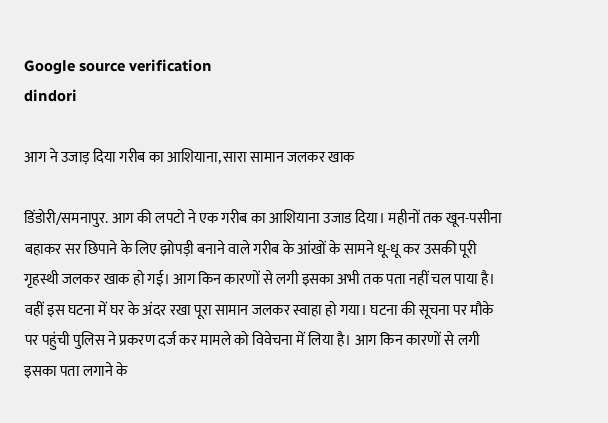Google source verification
dindori

आग ने उजाड़ दिया गरीब का आशियाना, सारा सामान जलकर खाक

डिंडोरी/समनापुर. आग की लपटो ने एक गरीब का आशियाना उजाड दिया। महीनों तक खून-पसीना बहाकर सर छिपाने के लिए झोपड़ी बनाने वाले गरीब के आंखों के सामने धू-धू कर उसकी पूरी गृहस्थी जलकर खाक हो गई। आग किन कारणों से लगी इसका अभी तक पता नहीं चल पाया है। वहीं इस घटना में घर के अंदर रखा पूरा सामान जलकर स्वाहा हो गया। घटना की सूचना पर मौके पर पहुंची पुलिस ने प्रकरण दर्ज कर मामले को विवेचना में लिया है। आग किन कारणों से लगी इसका पता लगाने के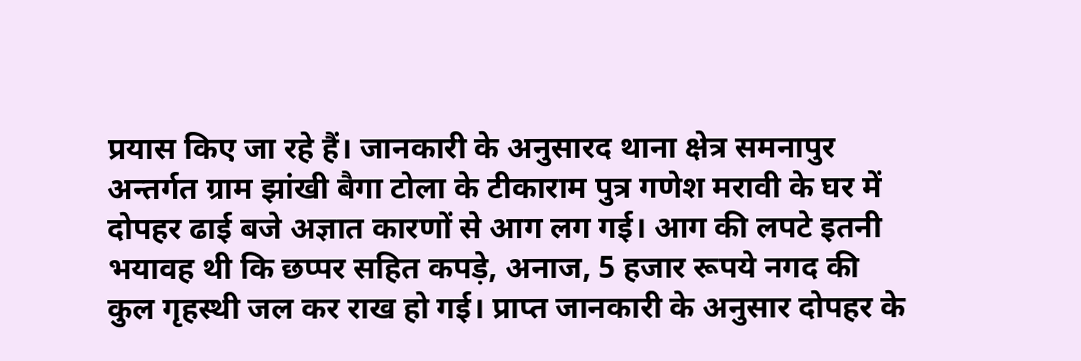प्रयास किए जा रहे हैं। जानकारी के अनुसारद थाना क्षेत्र समनापुर अन्तर्गत ग्राम झांखी बैगा टोला के टीकाराम पुत्र गणेश मरावी के घर में दोपहर ढाई बजे अज्ञात कारणों से आग लग गई। आग की लपटे इतनी भयावह थी कि छप्पर सहित कपड़े, अनाज, 5 हजार रूपये नगद की कुल गृहस्थी जल कर राख हो गई। प्राप्त जानकारी के अनुसार दोपहर के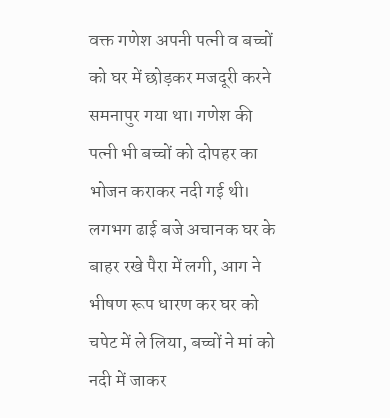वक्त गणेश अपनी पत्नी व बच्चों को घर में छोड़कर मजदूरी करने समनापुर गया था। गणेश की पत्नी भी बच्चों को दोपहर का भोजन कराकर नदी गई थी। लगभग ढाई बजे अचानक घर के बाहर रखे पैरा में लगी, आग ने भीषण रूप धारण कर घर को चपेट में ले लिया, बच्चों ने मां को नदी में जाकर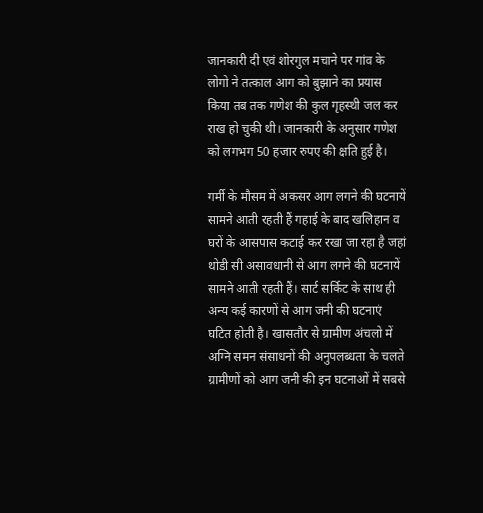जानकारी दी एवं शोरगुल मचाने पर गांव के लोगो ने तत्काल आग को बुझाने का प्रयास किया तब तक गणेश की कुल गृहस्थी जल कर राख हो चुकी थी। जानकारी के अनुसार गणेश को लगभग 50 हजार रुपए की क्षति हुई है।

गर्मी के मौसम में अकसर आग लगने की घटनायें सामने आती रहती हैं गहाई के बाद खलिहान व घरों के आसपास कटाई कर रखा जा रहा है जहां थोडी सी असावधानी से आग लगने की घटनायें सामने आती रहती हैं। सार्ट सर्किट के साथ ही अन्य कई कारणों से आग जनी की घटनाएं घटित होती है। खासतौर से ग्रामीण अंचलो में अग्नि समन संसाधनों की अनुपलब्धता के चलते ग्रामीणों को आग जनी की इन घटनाओं में सबसे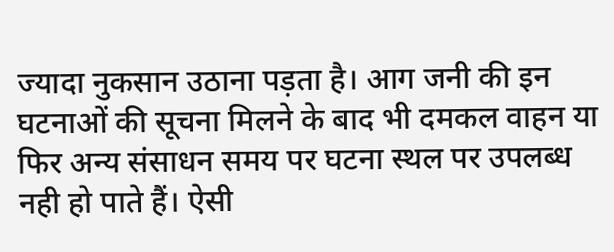ज्यादा नुकसान उठाना पड़ता है। आग जनी की इन घटनाओं की सूचना मिलने के बाद भी दमकल वाहन या फिर अन्य संसाधन समय पर घटना स्थल पर उपलब्ध नही हो पाते हैं। ऐसी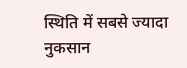स्थिति में सबसे ज्यादा नुकसान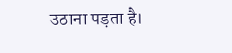उठाना पड़ता है।